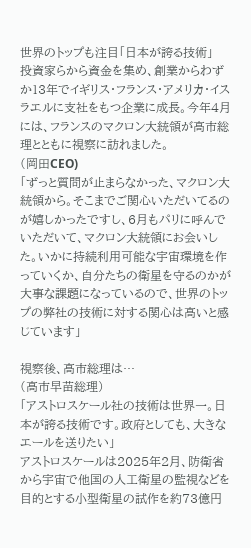世界のトップも注目「日本が誇る技術」
投資家らから資金を集め、創業からわずか13年でイギリス・フランス・アメリカ・イスラエルに支社をもつ企業に成長。今年4月には、フランスのマクロン大統領が高市総理とともに視察に訪れました。
(岡田CEO)
「ずっと質問が止まらなかった、マクロン大統領から。そこまでご関心いただいてるのが嬉しかったですし、6月もパリに呼んでいただいて、マクロン大統領にお会いした。いかに持続利用可能な宇宙環境を作っていくか、自分たちの衛星を守るのかが大事な課題になっているので、世界のトップの弊社の技術に対する関心は高いと感じています」

視察後、高市総理は…
(高市早苗総理)
「アストロスケール社の技術は世界一。日本が誇る技術です。政府としても、大きなエールを送りたい」
アストロスケールは2025年2月、防衛省から宇宙で他国の人工衛星の監視などを目的とする小型衛星の試作を約73億円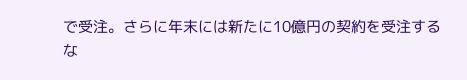で受注。さらに年末には新たに10億円の契約を受注するな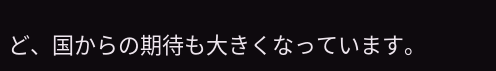ど、国からの期待も大きくなっています。